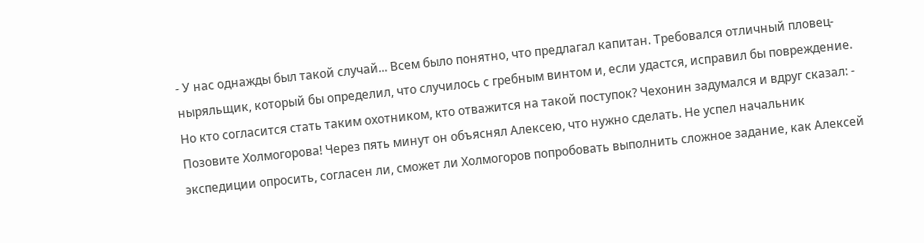- У нас однажды был такой случай... Всем было понятно, что предлагал капитан. Требовался отличный пловец-ныряльщик, который бы определил, что случилось с гребным винтом и, если удастся, исправил бы повреждение. Но кто согласится стать таким охотником, кто отважится на такой поступок? Чехонин задумался и вдруг сказал: - Позовите Холмогорова! Через пять минут он объяснял Алексею, что нужно сделать. Не успел начальник экспедиции опросить, согласен ли, сможет ли Холмогоров попробовать выполнить сложное задание, как Алексей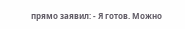прямо заявил: - Я готов. Можно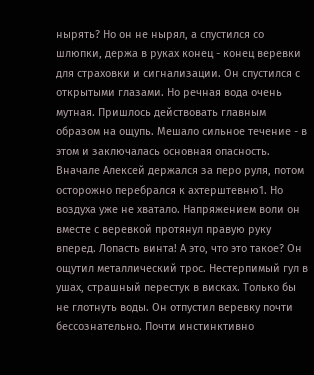нырять? Но он не нырял, а спустился со шлюпки, держа в руках конец - конец веревки для страховки и сигнализации. Он спустился с открытыми глазами. Но речная вода очень мутная. Пришлось действовать главным образом на ощупь. Мешало сильное течение - в этом и заключалась основная опасность. Вначале Алексей держался за перо руля, потом осторожно перебрался к ахтерштевню1. Но воздуха уже не хватало. Напряжением воли он вместе с веревкой протянул правую руку вперед. Лопасть винта! А это, что это такое? Он ощутил металлический трос. Нестерпимый гул в ушах, страшный перестук в висках. Только бы не глотнуть воды. Он отпустил веревку почти бессознательно. Почти инстинктивно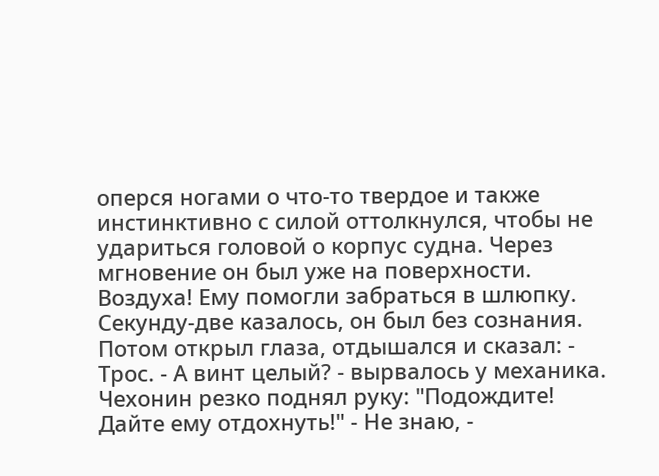оперся ногами о что-то твердое и также инстинктивно с силой оттолкнулся, чтобы не удариться головой о корпус судна. Через мгновение он был уже на поверхности. Воздуха! Ему помогли забраться в шлюпку. Секунду-две казалось, он был без сознания. Потом открыл глаза, отдышался и сказал: - Трос. - А винт целый? - вырвалось у механика. Чехонин резко поднял руку: "Подождите! Дайте ему отдохнуть!" - Не знаю, -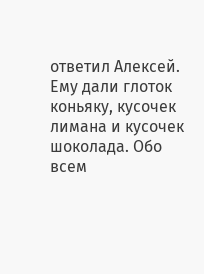ответил Алексей. Ему дали глоток коньяку, кусочек лимана и кусочек шоколада. Обо всем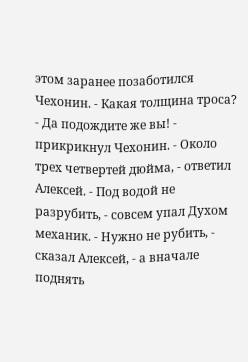этом заранее позаботился Чехонин. - Какая толщина троса? - Да подождите же вы! - прикрикнул Чехонин. - Около трех четвертей дюйма, - ответил Алексей. - Под водой не разрубить, - совсем упал Духом механик. - Нужно не рубить, - сказал Алексей, - а вначале поднять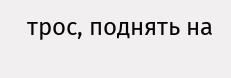трос, поднять на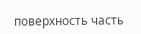поверхность часть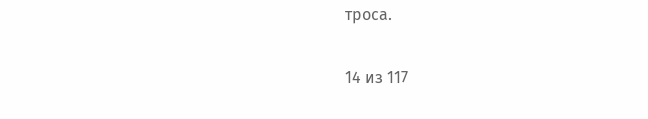троса.


14 из 117